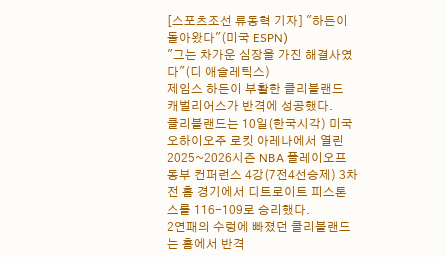[스포츠조선 류동혁 기자] "하든이 돌아왔다"(미국 ESPN)
"그는 차가운 심장을 가진 해결사였다"(디 애슬레틱스)
제임스 하든이 부활한 클리블랜드 캐벌리어스가 반격에 성공했다.
클리블랜드는 10일(한국시각) 미국 오하이오주 로킷 아레나에서 열린 2025~2026시즌 NBA 플레이오프 동부 컨퍼런스 4강(7전4선승제) 3차전 홈 경기에서 디트로이트 피스톤스를 116-109로 승리했다.
2연패의 수렁에 빠졌던 클리블랜드는 홈에서 반격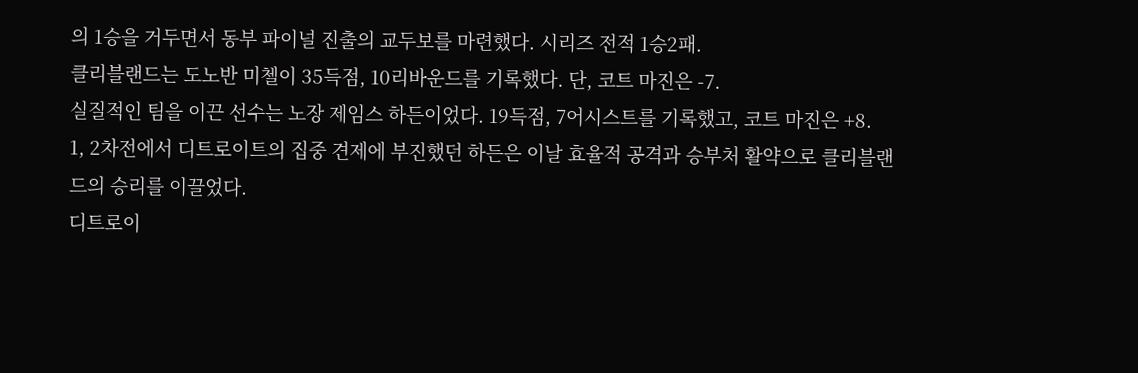의 1승을 거두면서 동부 파이널 진출의 교두보를 마련했다. 시리즈 전적 1승2패.
클리블랜드는 도노반 미첼이 35득점, 10리바운드를 기록했다. 단, 코트 마진은 -7.
실질적인 팀을 이끈 선수는 노장 제임스 하든이었다. 19득점, 7어시스트를 기록했고, 코트 마진은 +8.
1, 2차전에서 디트로이트의 집중 견제에 부진했던 하든은 이날 효율적 공격과 승부처 활약으로 클리블랜드의 승리를 이끌었다.
디트로이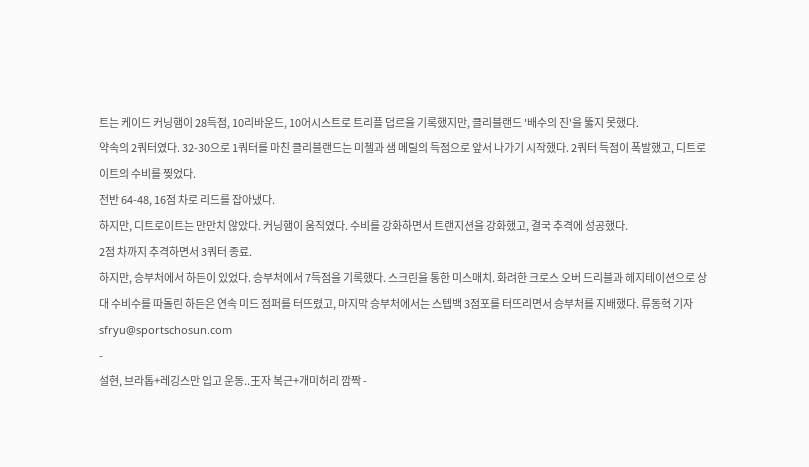트는 케이드 커닝햄이 28득점, 10리바운드, 10어시스트로 트리플 덥르을 기록했지만, 클리블랜드 '배수의 진'을 뚫지 못했다.
약속의 2쿼터였다. 32-30으로 1쿼터를 마친 클리블랜드는 미첼과 샘 메릴의 득점으로 앞서 나가기 시작했다. 2쿼터 득점이 폭발했고, 디트로이트의 수비를 찢었다.
전반 64-48, 16점 차로 리드를 잡아냈다.
하지만, 디트로이트는 만만치 않았다. 커닝햄이 움직였다. 수비를 강화하면서 트랜지션을 강화했고, 결국 추격에 성공했다.
2점 차까지 추격하면서 3쿼터 종료.
하지만, 승부처에서 하든이 있었다. 승부처에서 7득점을 기록했다. 스크린을 통한 미스매치. 화려한 크로스 오버 드리블과 헤지테이션으로 상대 수비수를 따돌린 하든은 연속 미드 점퍼를 터뜨렸고, 마지막 승부처에서는 스텝백 3점포를 터뜨리면서 승부처를 지배했다. 류동혁 기자 sfryu@sportschosun.com
-
설현, 브라톱+레깅스만 입고 운동..王자 복근+개미허리 깜짝 -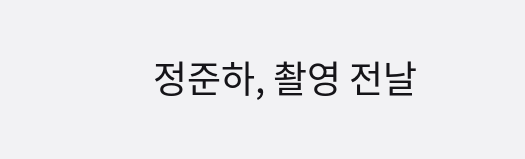정준하, 촬영 전날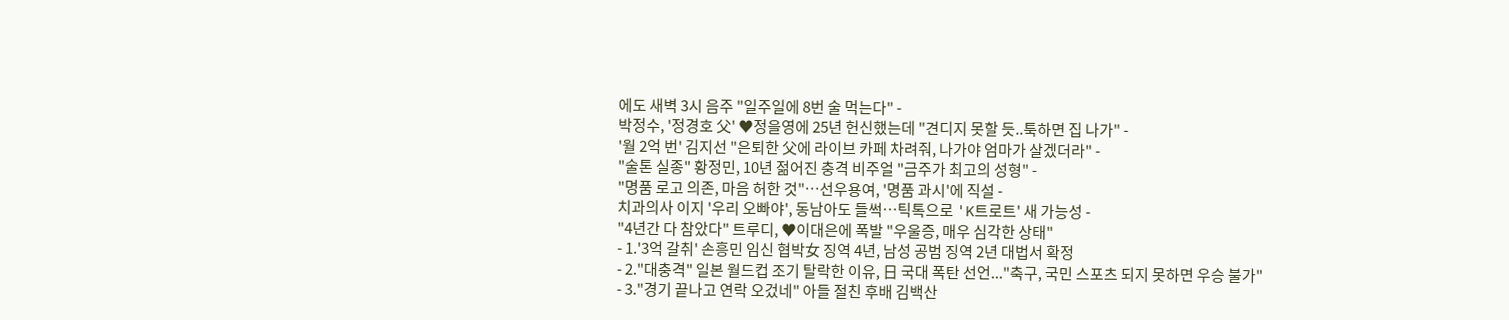에도 새벽 3시 음주 "일주일에 8번 술 먹는다" -
박정수, '정경호 父' ♥정을영에 25년 헌신했는데 "견디지 못할 듯..툭하면 집 나가" -
'월 2억 번' 김지선 "은퇴한 父에 라이브 카페 차려줘, 나가야 엄마가 살겠더라" -
"술톤 실종" 황정민, 10년 젊어진 충격 비주얼 "금주가 최고의 성형" -
"명품 로고 의존, 마음 허한 것"…선우용여, '명품 과시'에 직설 -
치과의사 이지 '우리 오빠야', 동남아도 들썩…틱톡으로 'K트로트' 새 가능성 -
"4년간 다 참았다" 트루디, ♥이대은에 폭발 "우울증, 매우 심각한 상태"
- 1.'3억 갈취' 손흥민 임신 협박女 징역 4년, 남성 공범 징역 2년 대법서 확정
- 2."대충격" 일본 월드컵 조기 탈락한 이유, 日 국대 폭탄 선언..."축구, 국민 스포츠 되지 못하면 우승 불가"
- 3."경기 끝나고 연락 오겄네" 아들 절친 후배 김백산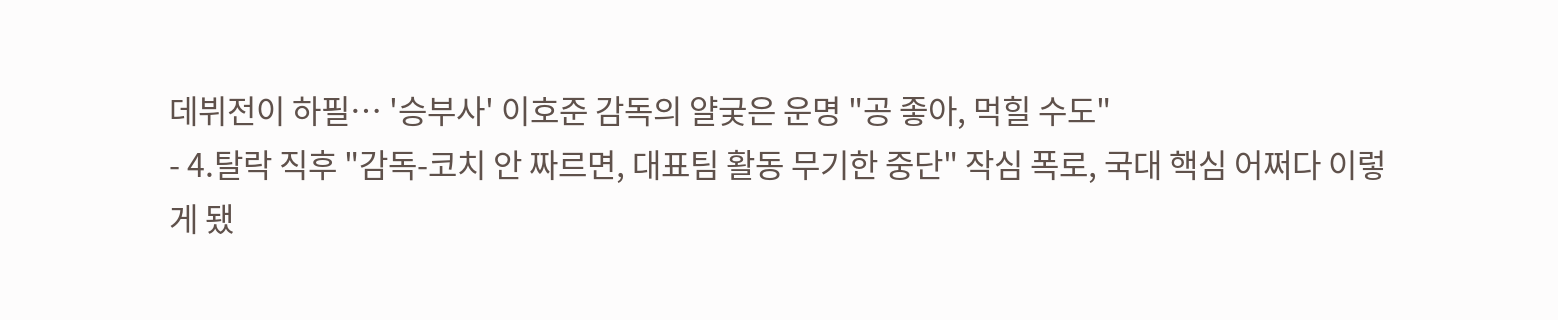데뷔전이 하필… '승부사' 이호준 감독의 얄궂은 운명 "공 좋아, 먹힐 수도"
- 4.탈락 직후 "감독-코치 안 짜르면, 대표팀 활동 무기한 중단" 작심 폭로, 국대 핵심 어쩌다 이렇게 됐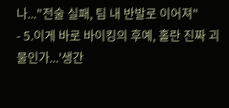나..."전술 실패, 팀 내 반발로 이어져"
- 5.이게 바로 바이킹의 후예, 홀란 진짜 괴물인가...'생간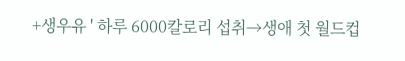+생우유 ' 하루 6000칼로리 섭취→생애 첫 월드컵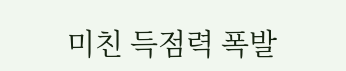미친 득점력 폭발